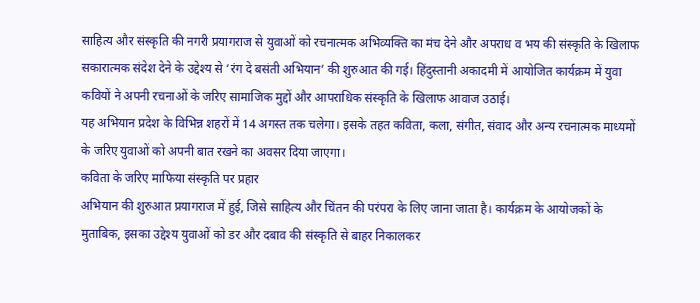साहित्य और संस्कृति की नगरी प्रयागराज से युवाओं को रचनात्मक अभिव्यक्ति का मंच देने और अपराध व भय की संस्कृति के खिलाफ सकारात्मक संदेश देने के उद्देश्य से ‘रंग दे बसंती अभियान’ की शुरुआत की गई। हिंदुस्तानी अकादमी में आयोजित कार्यक्रम में युवा कवियों ने अपनी रचनाओं के जरिए सामाजिक मुद्दों और आपराधिक संस्कृति के खिलाफ आवाज उठाई।
यह अभियान प्रदेश के विभिन्न शहरों में 14 अगस्त तक चलेगा। इसके तहत कविता, कला, संगीत, संवाद और अन्य रचनात्मक माध्यमों के जरिए युवाओं को अपनी बात रखने का अवसर दिया जाएगा।
कविता के जरिए माफिया संस्कृति पर प्रहार
अभियान की शुरुआत प्रयागराज में हुई, जिसे साहित्य और चिंतन की परंपरा के लिए जाना जाता है। कार्यक्रम के आयोजकों के मुताबिक, इसका उद्देश्य युवाओं को डर और दबाव की संस्कृति से बाहर निकालकर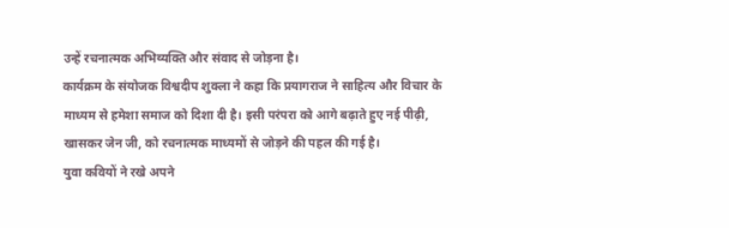उन्हें रचनात्मक अभिव्यक्ति और संवाद से जोड़ना है।
कार्यक्रम के संयोजक विश्वदीप शुक्ला ने कहा कि प्रयागराज ने साहित्य और विचार के माध्यम से हमेशा समाज को दिशा दी है। इसी परंपरा को आगे बढ़ाते हुए नई पीढ़ी, खासकर जेन जी, को रचनात्मक माध्यमों से जोड़ने की पहल की गई है।
युवा कवियों ने रखे अपने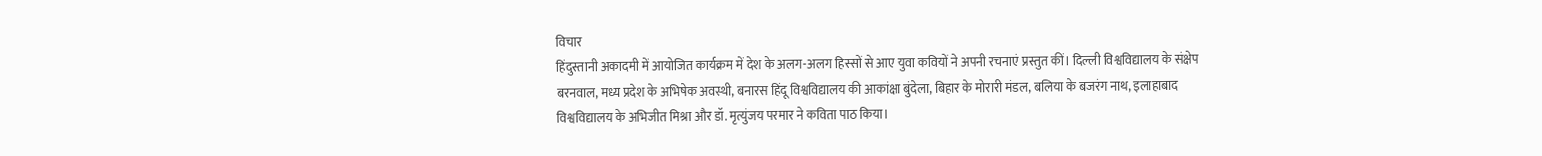विचार
हिंदुस्तानी अकादमी में आयोजित कार्यक्रम में देश के अलग-अलग हिस्सों से आए युवा कवियों ने अपनी रचनाएं प्रस्तुत कीं। दिल्ली विश्वविद्यालय के संक्षेप बरनवाल, मध्य प्रदेश के अभिषेक अवस्थी, बनारस हिंदू विश्वविद्यालय की आकांक्षा बुंदेला, बिहार के मोरारी मंडल, बलिया के बजरंग नाथ, इलाहाबाद विश्वविद्यालय के अभिजीत मिश्रा और डॉ. मृत्युंजय परमार ने कविता पाठ किया।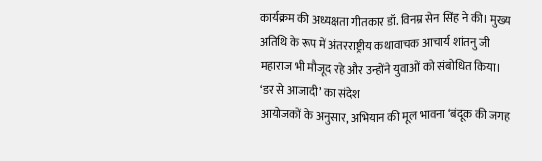कार्यक्रम की अध्यक्षता गीतकार डॉ. विनम्र सेन सिंह ने की। मुख्य अतिथि के रूप में अंतरराष्ट्रीय कथावाचक आचार्य शांतनु जी महाराज भी मौजूद रहे और उन्होंने युवाओं को संबोधित किया।
‘डर से आजादी’ का संदेश
आयोजकों के अनुसार, अभियान की मूल भावना ‘बंदूक की जगह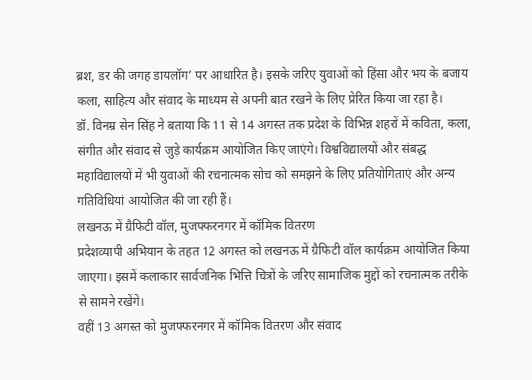ब्रश, डर की जगह डायलॉग’ पर आधारित है। इसके जरिए युवाओं को हिंसा और भय के बजाय कला, साहित्य और संवाद के माध्यम से अपनी बात रखने के लिए प्रेरित किया जा रहा है।
डॉ. विनम्र सेन सिंह ने बताया कि 11 से 14 अगस्त तक प्रदेश के विभिन्न शहरों में कविता, कला, संगीत और संवाद से जुड़े कार्यक्रम आयोजित किए जाएंगे। विश्वविद्यालयों और संबद्ध महाविद्यालयों में भी युवाओं की रचनात्मक सोच को समझने के लिए प्रतियोगिताएं और अन्य गतिविधियां आयोजित की जा रही हैं।
लखनऊ में ग्रैफिटी वॉल, मुजफ्फरनगर में कॉमिक वितरण
प्रदेशव्यापी अभियान के तहत 12 अगस्त को लखनऊ में ग्रैफिटी वॉल कार्यक्रम आयोजित किया जाएगा। इसमें कलाकार सार्वजनिक भित्ति चित्रों के जरिए सामाजिक मुद्दों को रचनात्मक तरीके से सामने रखेंगे।
वहीं 13 अगस्त को मुजफ्फरनगर में कॉमिक वितरण और संवाद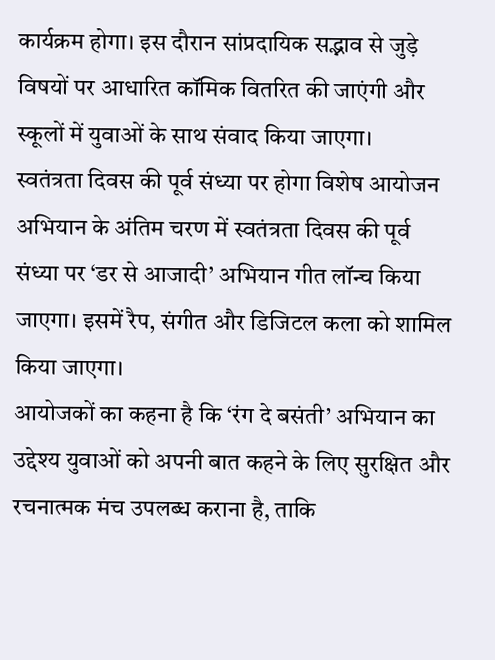कार्यक्रम होगा। इस दौरान सांप्रदायिक सद्भाव से जुड़े विषयों पर आधारित कॉमिक वितरित की जाएंगी और स्कूलों में युवाओं के साथ संवाद किया जाएगा।
स्वतंत्रता दिवस की पूर्व संध्या पर होगा विशेष आयोजन
अभियान के अंतिम चरण में स्वतंत्रता दिवस की पूर्व संध्या पर ‘डर से आजादी’ अभियान गीत लॉन्च किया जाएगा। इसमें रैप, संगीत और डिजिटल कला को शामिल किया जाएगा।
आयोजकों का कहना है कि ‘रंग दे बसंती’ अभियान का उद्देश्य युवाओं को अपनी बात कहने के लिए सुरक्षित और रचनात्मक मंच उपलब्ध कराना है, ताकि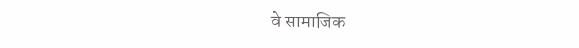वे सामाजिक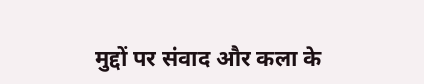मुद्दों पर संवाद और कला के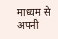माध्यम से अपनी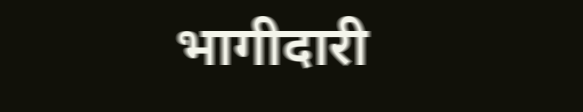भागीदारी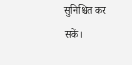सुनिश्चित कर सकें।